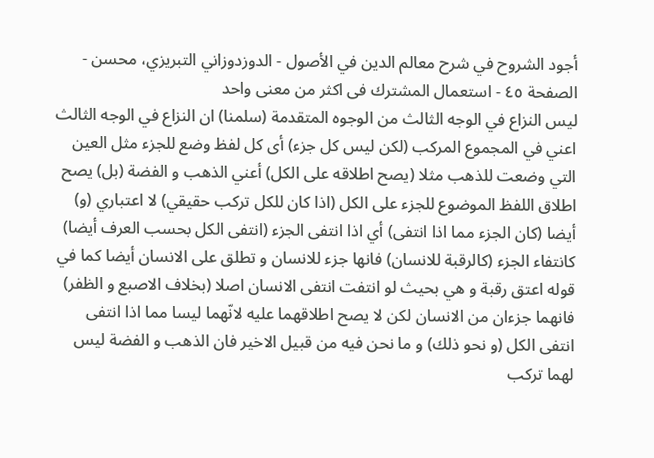أجود الشروح في شرح معالم الدين في الأصول - الدوزدوزاني التبريزي، محسن - الصفحة ٤٥ - استعمال المشترك فى اكثر من معنى واحد
ليس النزاع في الوجه الثالث من الوجوه المتقدمة (سلمنا) ان النزاع في الوجه الثالث اعني في المجموع المركب (لكن ليس كل جزء) أى كل لفظ وضع للجزء مثل العين التي وضعت للذهب مثلا (يصح اطلاقه على الكل) أعني الذهب و الفضة (بل) يصح اطلاق اللفظ الموضوع للجزء على الكل (اذا كان للكل تركب حقيقي) لا اعتباري (و) أيضا (كان الجزء مما اذا انتفى) أي اذا انتفى الجزء (انتفى الكل بحسب العرف أيضا) كانتفاء الجزء (كالرقبة للانسان) فانها جزء للانسان و تطلق على الانسان أيضا كما في قوله اعتق رقبة و هي بحيث لو انتفت انتفى الانسان اصلا (بخلاف الاصبع و الظفر) فانهما جزءان من الانسان لكن لا يصح اطلاقهما عليه لانّهما ليسا مما اذا انتفى انتفى الكل (و نحو ذلك) و ما نحن فيه من قبيل الاخير فان الذهب و الفضة ليس لهما تركب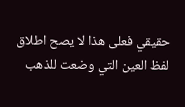حقيقي فعلى هذا لا يصح اطلاق لفظ العين التي وضعت للذهب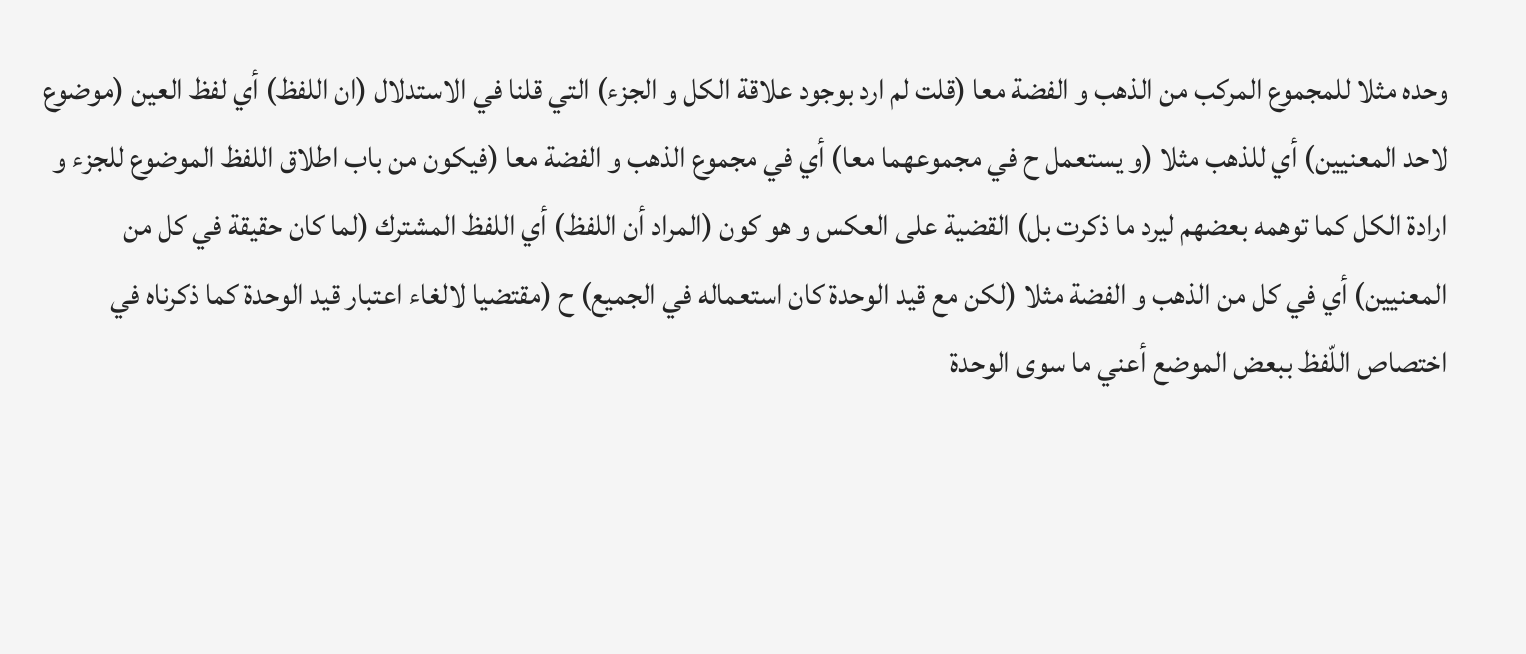وحده مثلا للمجموع المركب من الذهب و الفضة معا (قلت لم ارد بوجود علاقة الكل و الجزء) التي قلنا في الاستدلال (ان اللفظ) أي لفظ العين (موضوع لاحد المعنيين) أي للذهب مثلا (و يستعمل ح في مجموعهما معا) أي في مجموع الذهب و الفضة معا (فيكون من باب اطلاق اللفظ الموضوع للجزء و ارادة الكل كما توهمه بعضهم ليرد ما ذكرت بل) القضية على العكس و هو كون (المراد أن اللفظ) أي اللفظ المشترك (لما كان حقيقة في كل من المعنيين) أي في كل من الذهب و الفضة مثلا (لكن مع قيد الوحدة كان استعماله في الجميع) ح (مقتضيا لالغاء اعتبار قيد الوحدة كما ذكرناه في اختصاص اللّفظ ببعض الموضع أعني ما سوى الوحدة